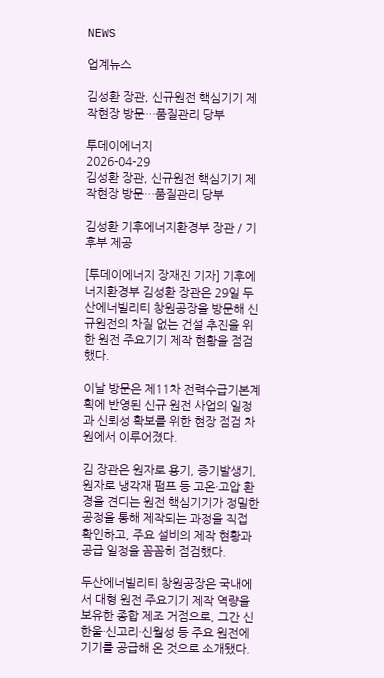NEWS

업계뉴스

김성환 장관, 신규원전 핵심기기 제작현장 방문…품질관리 당부

투데이에너지
2026-04-29
김성환 장관, 신규원전 핵심기기 제작현장 방문…품질관리 당부

김성환 기후에너지환경부 장관 / 기후부 제공

[투데이에너지 장재진 기자] 기후에너지환경부 김성환 장관은 29일 두산에너빌리티 창원공장을 방문해 신규원전의 차질 없는 건설 추진을 위한 원전 주요기기 제작 현황을 점검했다.

이날 방문은 제11차 전력수급기본계획에 반영된 신규 원전 사업의 일정과 신뢰성 확보를 위한 현장 점검 차원에서 이루어졌다.

김 장관은 원자로 용기, 증기발생기, 원자로 냉각재 펌프 등 고온·고압 환경을 견디는 원전 핵심기기가 정밀한 공정을 통해 제작되는 과정을 직접 확인하고, 주요 설비의 제작 현황과 공급 일정을 꼼꼼히 점검했다.

두산에너빌리티 창원공장은 국내에서 대형 원전 주요기기 제작 역량을 보유한 종합 제조 거점으로, 그간 신한울·신고리·신월성 등 주요 원전에 기기를 공급해 온 것으로 소개됐다.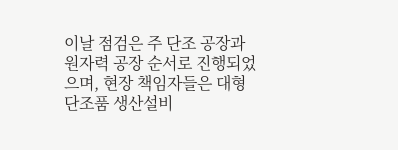이날 점검은 주 단조 공장과 원자력 공장 순서로 진행되었으며, 현장 책임자들은 대형 단조품 생산설비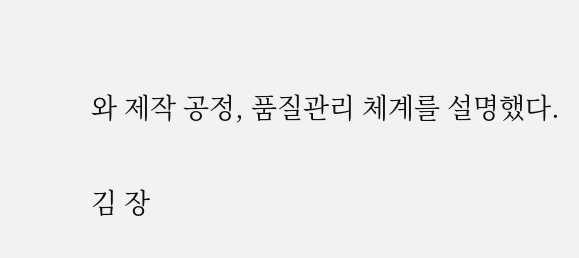와 제작 공정, 품질관리 체계를 설명했다.

김 장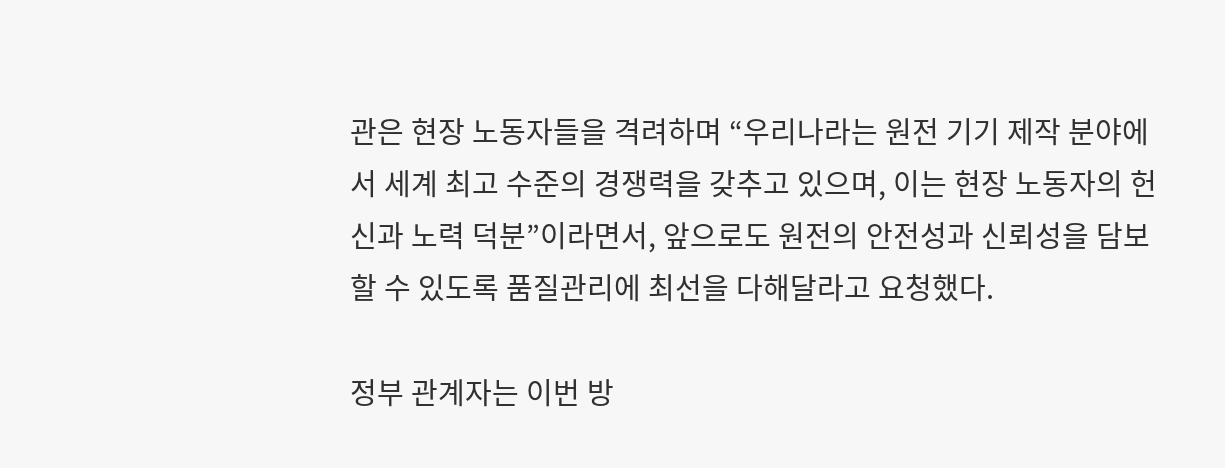관은 현장 노동자들을 격려하며 “우리나라는 원전 기기 제작 분야에서 세계 최고 수준의 경쟁력을 갖추고 있으며, 이는 현장 노동자의 헌신과 노력 덕분”이라면서, 앞으로도 원전의 안전성과 신뢰성을 담보할 수 있도록 품질관리에 최선을 다해달라고 요청했다.

정부 관계자는 이번 방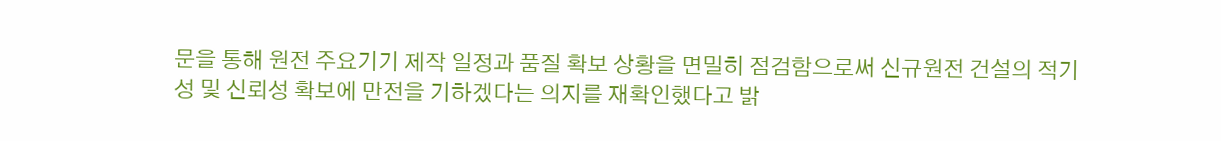문을 통해 원전 주요기기 제작 일정과 품질 확보 상황을 면밀히 점검함으로써 신규원전 건설의 적기성 및 신뢰성 확보에 만전을 기하겠다는 의지를 재확인했다고 밝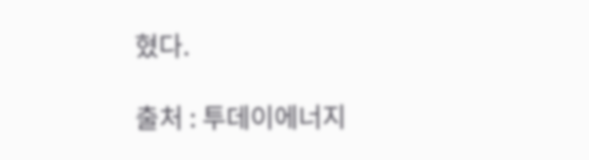혔다.

출처 : 투데이에너지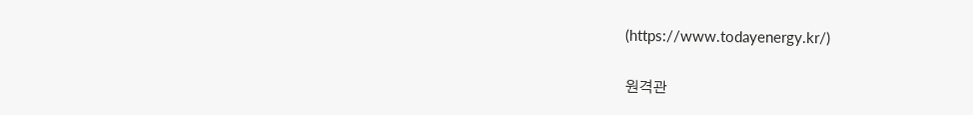(https://www.todayenergy.kr/)

원격관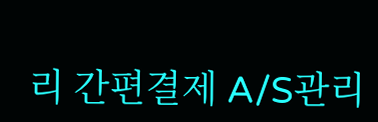리 간편결제 A/S관리